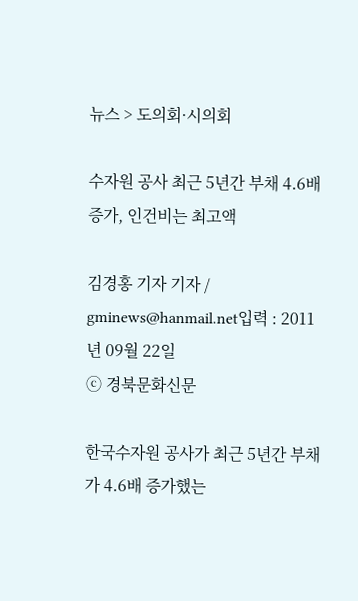뉴스 > 도의회·시의회

수자원 공사 최근 5년간 부채 4.6배 증가, 인건비는 최고액

김경홍 기자 기자 / gminews@hanmail.net입력 : 2011년 09월 22일
ⓒ 경북문화신문

한국수자원 공사가 최근 5년간 부채가 4.6배 증가했는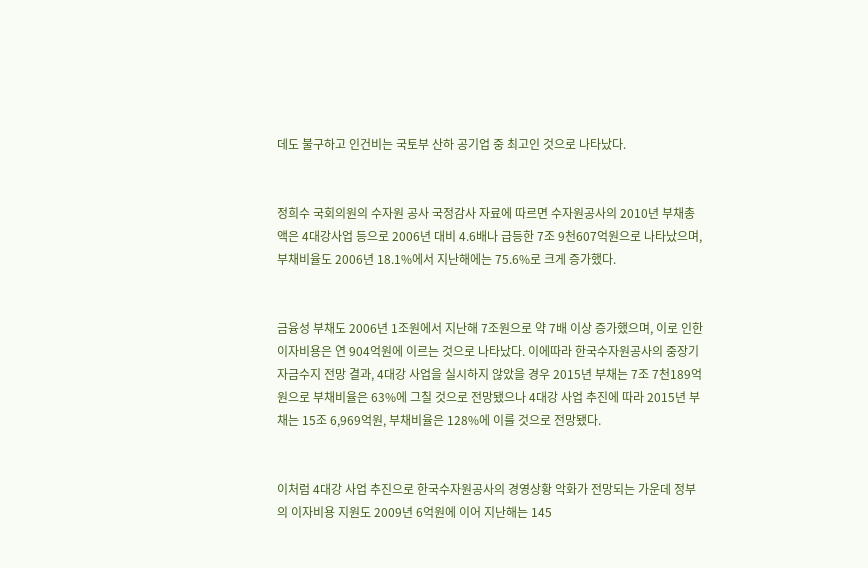데도 불구하고 인건비는 국토부 산하 공기업 중 최고인 것으로 나타났다.


정희수 국회의원의 수자원 공사 국정감사 자료에 따르면 수자원공사의 2010년 부채총액은 4대강사업 등으로 2006년 대비 4.6배나 급등한 7조 9천607억원으로 나타났으며, 부채비율도 2006년 18.1%에서 지난해에는 75.6%로 크게 증가했다.


금융성 부채도 2006년 1조원에서 지난해 7조원으로 약 7배 이상 증가했으며, 이로 인한 이자비용은 연 904억원에 이르는 것으로 나타났다. 이에따라 한국수자원공사의 중장기 자금수지 전망 결과, 4대강 사업을 실시하지 않았을 경우 2015년 부채는 7조 7천189억원으로 부채비율은 63%에 그칠 것으로 전망됐으나 4대강 사업 추진에 따라 2015년 부채는 15조 6,969억원, 부채비율은 128%에 이를 것으로 전망됐다.


이처럼 4대강 사업 추진으로 한국수자원공사의 경영상황 악화가 전망되는 가운데 정부의 이자비용 지원도 2009년 6억원에 이어 지난해는 145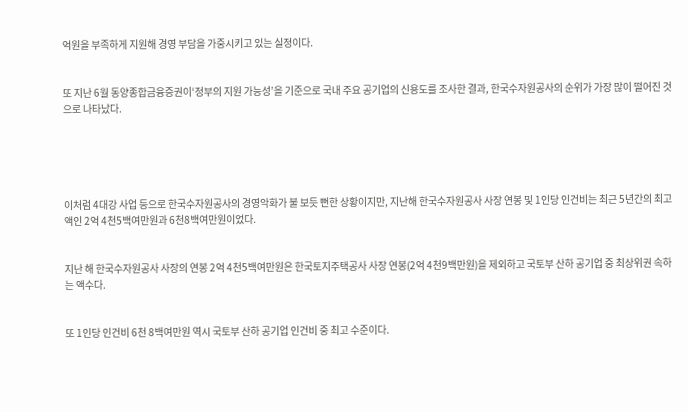억원을 부족하게 지원해 경영 부담을 가중시키고 있는 실정이다.


또 지난 6월 동양종합금융증권이‘정부의 지원 가능성’을 기준으로 국내 주요 공기업의 신용도를 조사한 결과, 한국수자원공사의 순위가 가장 많이 떨어진 것으로 나타났다.





이처럼 4대강 사업 등으로 한국수자원공사의 경영악화가 불 보듯 뻔한 상황이지만, 지난해 한국수자원공사 사장 연봉 및 1인당 인건비는 최근 5년간의 최고액인 2억 4천5백여만원과 6천8백여만원이었다.


지난 해 한국수자원공사 사장의 연봉 2억 4천5백여만원은 한국토지주택공사 사장 연봉(2억 4천9백만원)을 제외하고 국토부 산하 공기업 중 최상위권 속하는 액수다.


또 1인당 인건비 6천 8백여만원 역시 국토부 산하 공기업 인건비 중 최고 수준이다.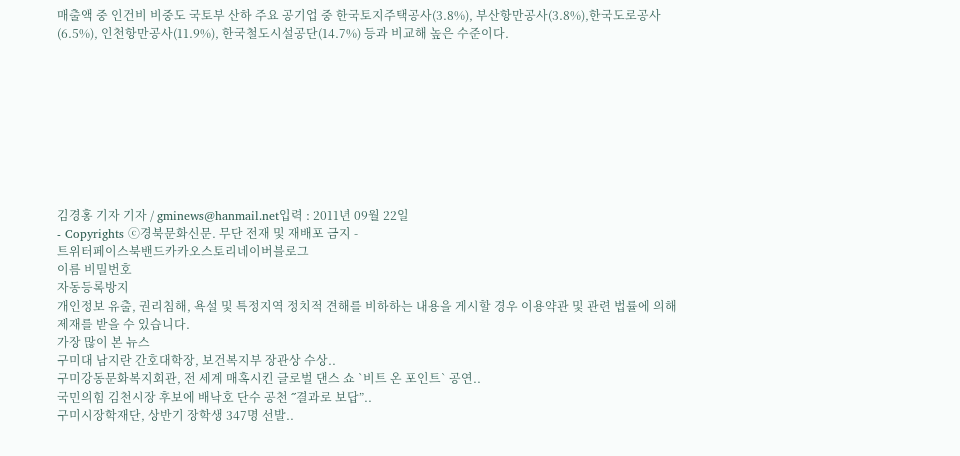매출액 중 인건비 비중도 국토부 산하 주요 공기업 중 한국토지주택공사(3.8%), 부산항만공사(3.8%),한국도로공사(6.5%), 인천항만공사(11.9%), 한국철도시설공단(14.7%) 등과 비교해 높은 수준이다.









김경홍 기자 기자 / gminews@hanmail.net입력 : 2011년 09월 22일
- Copyrights ⓒ경북문화신문. 무단 전재 및 재배포 금지 -
트위터페이스북밴드카카오스토리네이버블로그
이름 비밀번호
자동등록방지
개인정보 유출, 권리침해, 욕설 및 특정지역 정치적 견해를 비하하는 내용을 게시할 경우 이용약관 및 관련 법률에 의해 제재를 받을 수 있습니다.
가장 많이 본 뉴스
구미대 남지란 간호대학장, 보건복지부 장관상 수상..
구미강동문화복지회관, 전 세계 매혹시킨 글로벌 댄스 쇼 `비트 온 포인트` 공연..
국민의힘 김천시장 후보에 배낙호 단수 공천 ˝결과로 보답”..
구미시장학재단, 상반기 장학생 347명 선발..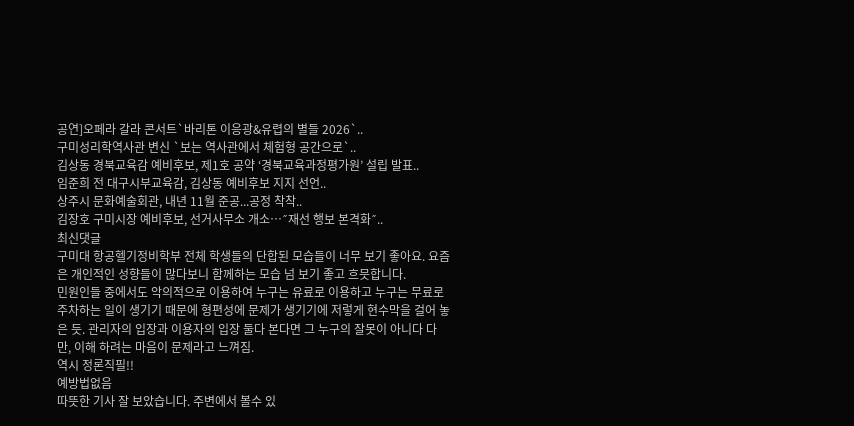공연]오페라 갈라 콘서트`바리톤 이응광&유렵의 별들 2026`..
구미성리학역사관 변신 `보는 역사관에서 체험형 공간으로`..
김상동 경북교육감 예비후보, 제1호 공약 ‘경북교육과정평가원’ 설립 발표..
임준희 전 대구시부교육감, 김상동 예비후보 지지 선언..
상주시 문화예술회관, 내년 11월 준공...공정 착착..
김장호 구미시장 예비후보, 선거사무소 개소…˝재선 행보 본격화˝..
최신댓글
구미대 항공헬기정비학부 전체 학생들의 단합된 모습들이 너무 보기 좋아요. 요즘은 개인적인 성향들이 많다보니 함께하는 모습 넘 보기 좋고 흐믓합니다.
민원인들 중에서도 악의적으로 이용하여 누구는 유료로 이용하고 누구는 무료로 주차하는 일이 생기기 때문에 형편성에 문제가 생기기에 저렇게 현수막을 걸어 놓은 듯. 관리자의 입장과 이용자의 입장 둘다 본다면 그 누구의 잘못이 아니다 다만, 이해 하려는 마음이 문제라고 느껴짐.
역시 정론직필!!
예방법없음
따뜻한 기사 잘 보았습니다. 주변에서 볼수 있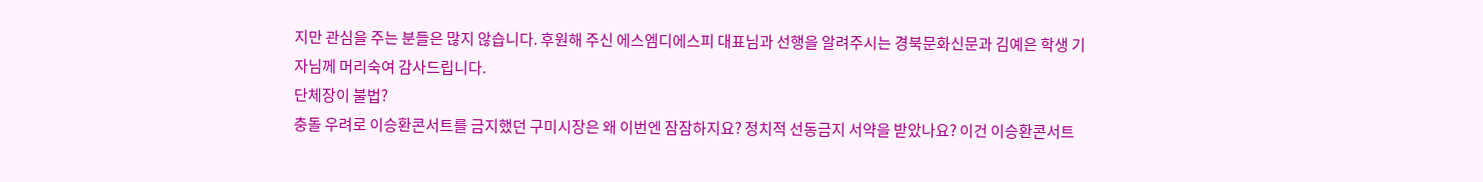지만 관심을 주는 분들은 많지 않습니다. 후원해 주신 에스엠디에스피 대표님과 선행을 알려주시는 경북문화신문과 김예은 학생 기자님께 머리숙여 감사드립니다.
단체장이 불법?
충돌 우려로 이승환콘서트를 금지했던 구미시장은 왜 이번엔 잠잠하지요? 정치적 선동금지 서약을 받았나요? 이건 이승환콘서트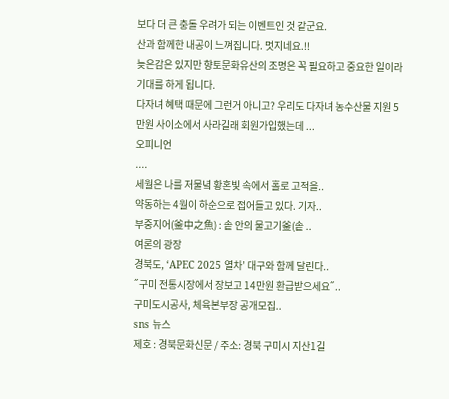보다 더 큰 충돌 우려가 되는 이벤트인 것 같군요.
산과 함께한 내공이 느껴집니다. 멋지네요.!!
늦은감은 있지만 향토문화유산의 조명은 꼭 필요하고 중요한 일이라 기대를 하게 됩니다.
다자녀 혜택 때문에 그런거 아니고? 우리도 다자녀 농수산물 지원 5만원 사이소에서 사라길래 회원가입했는데 ...
오피니언
....
세월은 나를 저물녘 황혼빛 속에서 홀로 고적을..
약동하는 4월이 하순으로 접어들고 있다. 기자..
부중지어(釜中之魚) : 솥 안의 물고기釜(솥 ..
여론의 광장
경북도, ‘APEC 2025 열차’ 대구와 함께 달린다..
˝구미 전통시장에서 장보고 14만원 환급받으세요˝..
구미도시공사, 체육본부장 공개모집..
sns 뉴스
제호 : 경북문화신문 / 주소: 경북 구미시 지산1길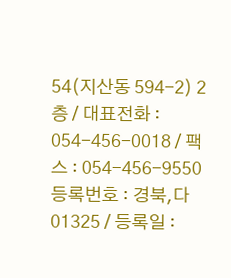54(지산동 594-2) 2층 / 대표전화 : 054-456-0018 / 팩스 : 054-456-9550
등록번호 : 경북,다01325 / 등록일 :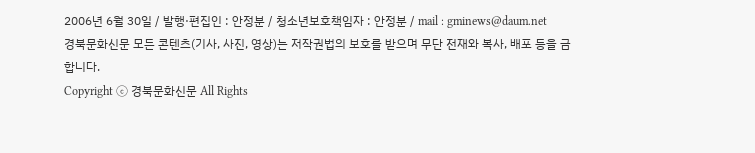2006년 6월 30일 / 발행·편집인 : 안정분 / 청소년보호책임자 : 안정분 / mail : gminews@daum.net
경북문화신문 모든 콘텐츠(기사, 사진, 영상)는 저작권법의 보호를 받으며 무단 전재와 복사, 배포 등을 금합니다.
Copyright ⓒ 경북문화신문 All Rights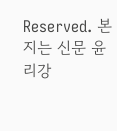Reserved. 본지는 신문 윤리강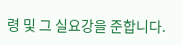령 및 그 실요강을 준합니다.